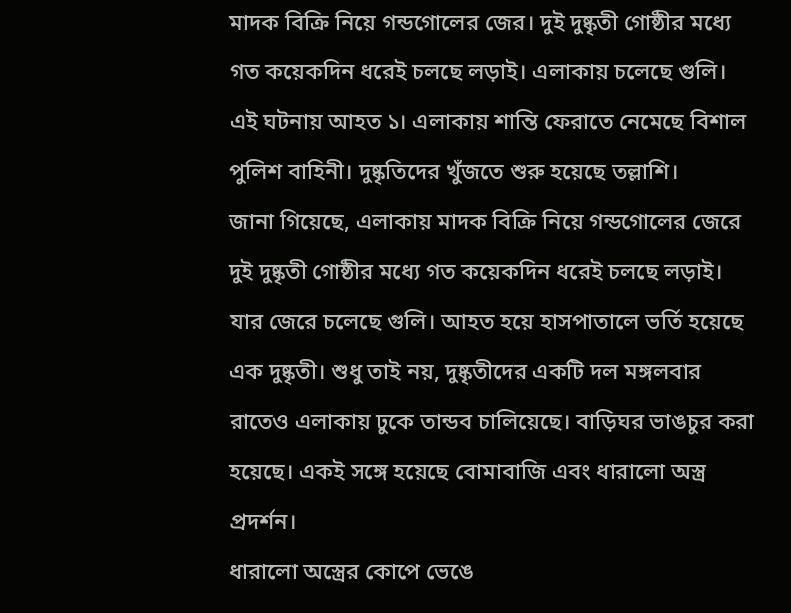মাদক বিক্রি নিয়ে গন্ডগোলের জের। দুই দুষ্কৃতী গোষ্ঠীর মধ্যে গত কয়েকদিন ধরেই চলছে লড়াই। এলাকায় চলেছে গুলি। এই ঘটনায় আহত ১। এলাকায় শান্তি ফেরাতে নেমেছে বিশাল পুলিশ বাহিনী। দুষ্কৃতিদের খুঁজতে শুরু হয়েছে তল্লাশি।
জানা গিয়েছে, এলাকায় মাদক বিক্রি নিয়ে গন্ডগোলের জেরে দুই দুষ্কৃতী গোষ্ঠীর মধ্যে গত কয়েকদিন ধরেই চলছে লড়াই। যার জেরে চলেছে গুলি। আহত হয়ে হাসপাতালে ভর্তি হয়েছে এক দুষ্কৃতী। শুধু তাই নয়, দুষ্কৃতীদের একটি দল মঙ্গলবার রাতেও এলাকায় ঢুকে তান্ডব চালিয়েছে। বাড়িঘর ভাঙচুর করা হয়েছে। একই সঙ্গে হয়েছে বোমাবাজি এবং ধারালো অস্ত্র প্রদর্শন।
ধারালো অস্ত্রের কোপে ভেঙে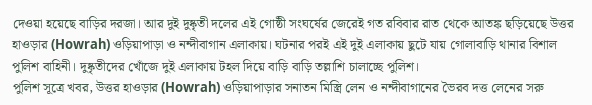দেওয়া হয়েছে বাড়ির দরজা। আর দুই দুষ্কৃতী দলের এই গোষ্ঠী সংঘর্ষের জেরেই গত রবিবার রাত থেকে আতঙ্ক ছড়িয়েছে উত্তর হাওড়ার (Howrah) ওড়িয়াপাড়া ও নন্দীবাগান এলাকায়। ঘটনার পরই এই দুই এলাকায় ছুটে যায় গোলাবাড়ি থানার বিশাল পুলিশ বাহিনী। দুষ্কৃতীদের খোঁজে দুই এলাকায় টহল দিয়ে বাড়ি বাড়ি তল্লাশি চালাচ্ছে পুলিশ।
পুলিশ সূত্রে খবর, উত্তর হাওড়ার (Howrah) ওড়িয়াপাড়ার সনাতন মিস্ত্রি লেন ও নন্দীবাগানের ভৈরব দত্ত লেনের সরু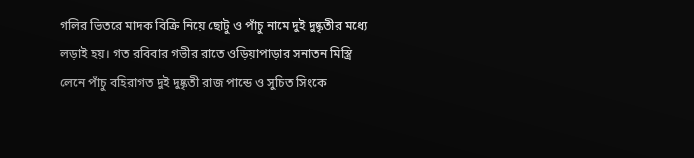গলির ভিতরে মাদক বিক্রি নিয়ে ছোটু ও পাঁচু নামে দুই দুষ্কৃতীর মধ্যে লড়াই হয়। গত রবিবার গভীর রাতে ওড়িয়াপাড়ার সনাতন মিস্ত্রি লেনে পাঁচু বহিরাগত দুই দুষ্কৃতী রাজ পান্ডে ও সুচিত সিংকে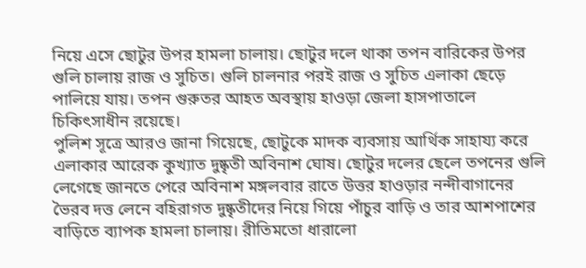নিয়ে এসে ছোটুর উপর হামলা চালায়। ছোটুর দলে থাকা তপন বারিকের উপর গুলি চালায় রাজ ও সুচিত। গুলি চালনার পরই রাজ ও সুচিত এলাকা ছেড়ে পালিয়ে যায়। তপন গুরুতর আহত অবস্থায় হাওড়া জেলা হাসপাতালে চিকিৎসাধীন রয়েছে।
পুলিশ সূত্রে আরও জানা গিয়েছে, ছোটুকে মাদক ব্যবসায় আর্থিক সাহায্য করে এলাকার আরেক কুখ্যাত দুষ্কৃতী অবিনাশ ঘোষ। ছোটুর দলের ছেলে তপনের গুলি লেগেছে জানতে পেরে অবিনাশ মঙ্গলবার রাতে উত্তর হাওড়ার নন্দীবাগানের ভৈরব দত্ত লেনে বহিরাগত দুষ্কৃতীদের নিয়ে গিয়ে পাঁচুর বাড়ি ও তার আশপাশের বাড়িতে ব্যাপক হামলা চালায়। রীতিমতো ধারালো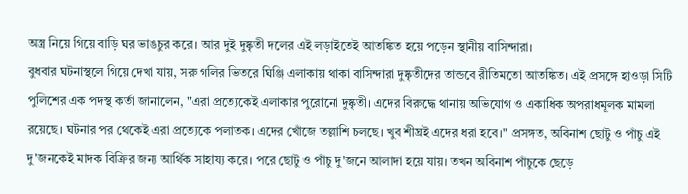অস্ত্র নিয়ে গিয়ে বাড়ি ঘর ভাঙচুর করে। আর দুই দুষ্কৃতী দলের এই লড়াইতেই আতঙ্কিত হয়ে পড়েন স্থানীয় বাসিন্দারা।
বুধবার ঘটনাস্থলে গিয়ে দেখা যায়, সরু গলির ভিতরে ঘিঞ্জি এলাকায় থাকা বাসিন্দারা দুষ্কৃতীদের তান্ডবে রীতিমতো আতঙ্কিত। এই প্রসঙ্গে হাওড়া সিটি পুলিশের এক পদস্থ কর্তা জানালেন, "এরা প্রত্যেকেই এলাকার পুরোনো দুষ্কৃতী। এদের বিরুদ্ধে থানায় অভিযোগ ও একাধিক অপরাধমূলক মামলা রয়েছে। ঘটনার পর থেকেই এরা প্রত্যেকে পলাতক। এদের খোঁজে তল্লাশি চলছে। খুব শীঘ্রই এদের ধরা হবে।" প্রসঙ্গত, অবিনাশ ছোটু ও পাঁচু এই দু'জনকেই মাদক বিক্রির জন্য আর্থিক সাহায্য করে। পরে ছোটু ও পাঁচু দু'জনে আলাদা হয়ে যায়। তখন অবিনাশ পাঁচুকে ছেড়ে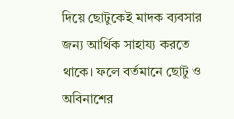দিয়ে ছোটুকেই মাদক ব্যবসার জন্য আর্থিক সাহায্য করতে থাকে। ফলে বর্তমানে ছোটু ও অবিনাশের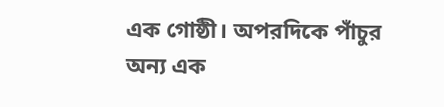এক গোষ্ঠী। অপরদিকে পাঁচুর অন্য এক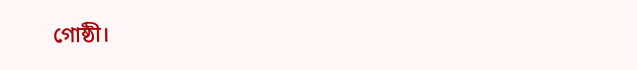গোষ্ঠী।